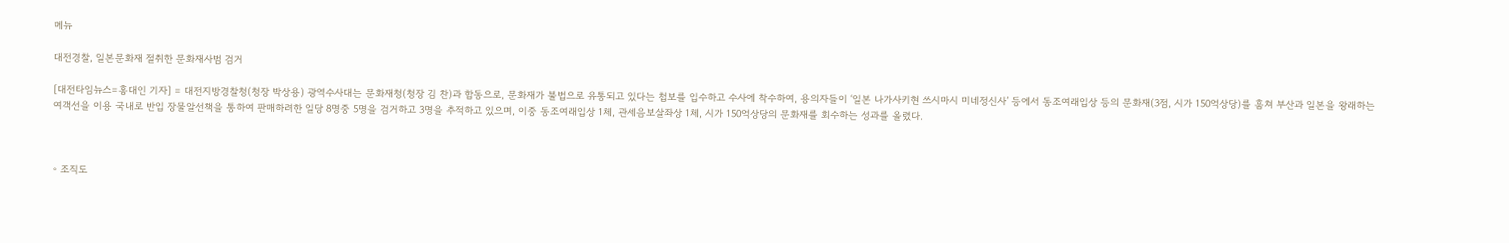메뉴

대전경찰, 일본문화재 절취한 문화재사범 검거

[대전타임뉴스=홍대인 기자] = 대전지방경찰청(청장 박상용) 광역수사대는 문화재청(청장 김 찬)과 합동으로, 문화재가 불법으로 유통되고 있다는 첩보를 입수하고 수사에 착수하여, 용의자들이 ‘일본 나가사키현 쓰시마시 미네정신사’ 등에서 동조여래입상 등의 문화재(3점, 시가 150억상당)를 훔쳐 부산과 일본을 왕래하는 여객선을 이용 국내로 반입 장물알선책을 통하여 판매하려한 일당 8명중 5명을 검거하고 3명을 추적하고 있으며, 이중 동조여래입상 1체, 관세음보살좌상 1체, 시가 150억상당의 문화재를 회수하는 성과를 올렸다.



◦ 조직도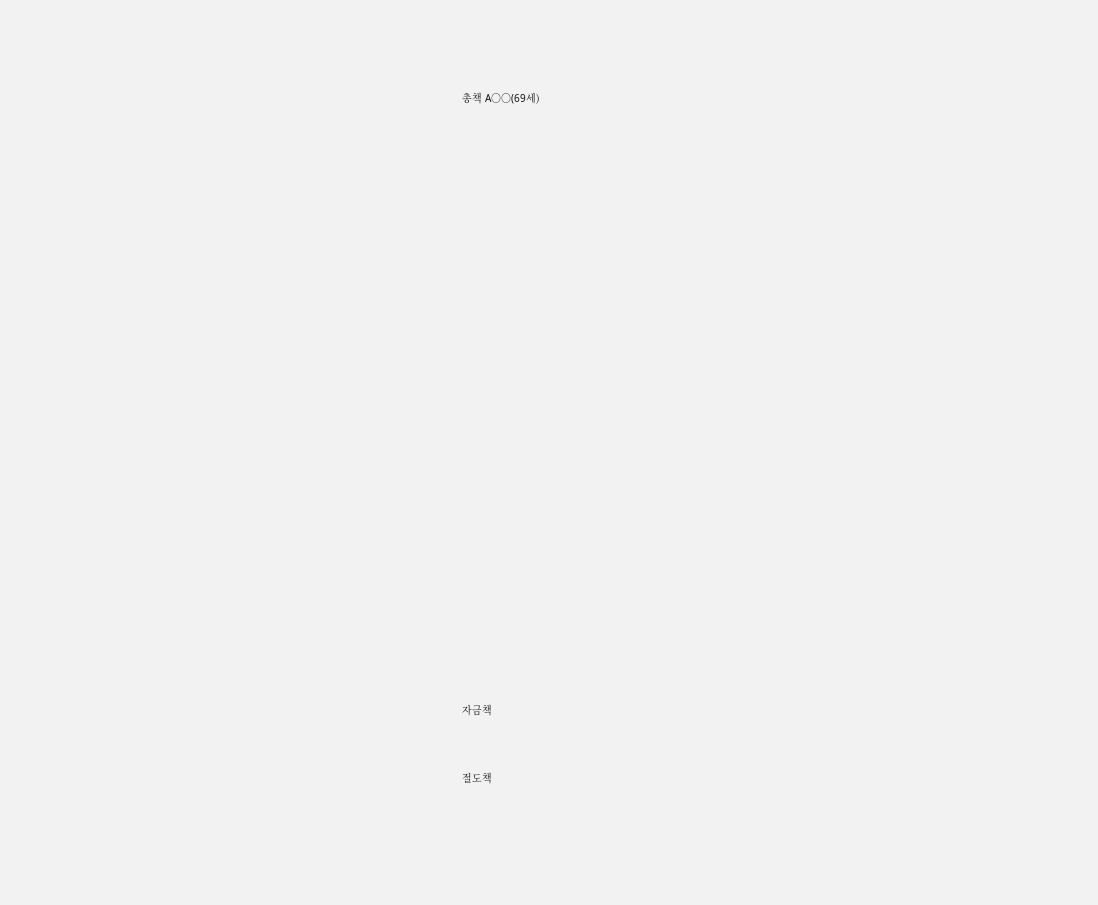총책 A○○(69세)



































자금책



절도책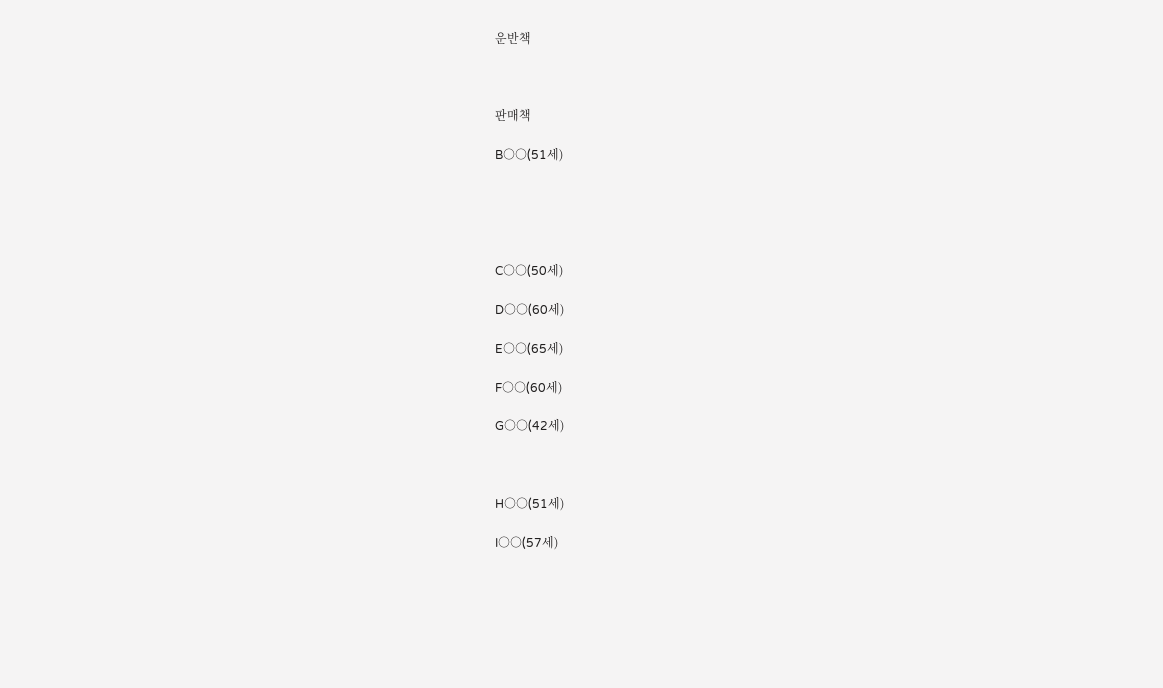운반책



판매책

B○○(51세)





C○○(50세)

D○○(60세)

E○○(65세)

F○○(60세)

G○○(42세)



H○○(51세)

I○○(57세)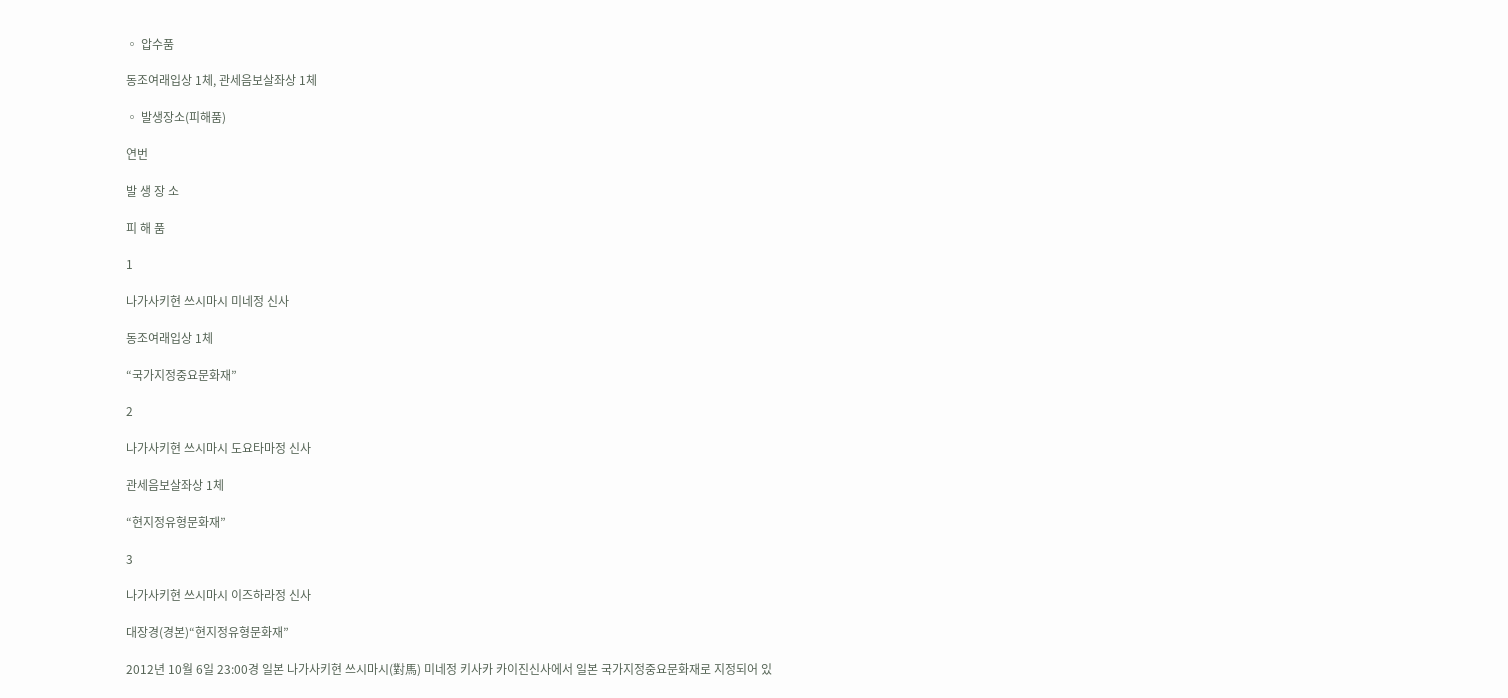◦ 압수품

동조여래입상 1체, 관세음보살좌상 1체

◦ 발생장소(피해품)

연번

발 생 장 소

피 해 품

1

나가사키현 쓰시마시 미네정 신사

동조여래입상 1체

“국가지정중요문화재”

2

나가사키현 쓰시마시 도요타마정 신사

관세음보살좌상 1체

“현지정유형문화재”

3

나가사키현 쓰시마시 이즈하라정 신사

대장경(경본)“현지정유형문화재”

2012년 10월 6일 23:00경 일본 나가사키현 쓰시마시(對馬) 미네정 키사카 카이진신사에서 일본 국가지정중요문화재로 지정되어 있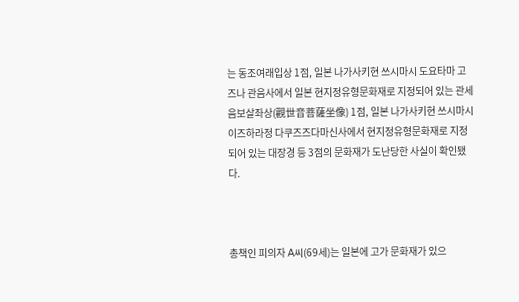는 동조여래입상 1점, 일본 나가사키현 쓰시마시 도요타마 고즈나 관음사에서 일본 현지정유형문화재로 지정되어 있는 관세음보살좌상(觀世音菩薩坐像) 1점, 일본 나가사키현 쓰시마시 이즈하라정 다쿠즈즈다마신사에서 현지정유형문화재로 지정되어 있는 대장경 등 3점의 문화재가 도난당한 사실이 확인됐다.



총책인 피의자 A씨(69세)는 일본에 고가 문화재가 있으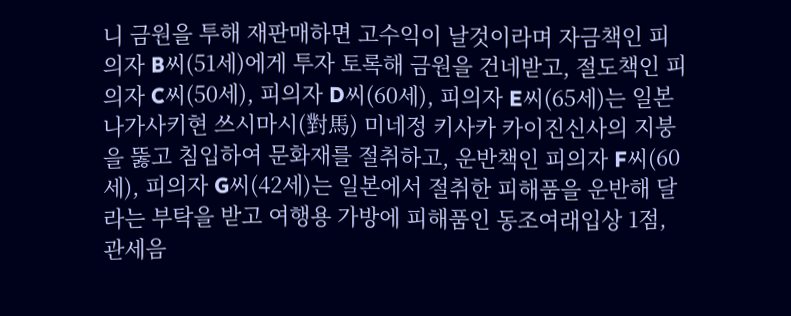니 금원을 투해 재판매하면 고수익이 날것이라며 자금책인 피의자 B씨(51세)에게 투자 토록해 금원을 건네받고, 절도책인 피의자 C씨(50세), 피의자 D씨(60세), 피의자 E씨(65세)는 일본 나가사키현 쓰시마시(對馬) 미네정 키사카 카이진신사의 지붕을 뚫고 침입하여 문화재를 절취하고, 운반책인 피의자 F씨(60세), 피의자 G씨(42세)는 일본에서 절취한 피해품을 운반해 달라는 부탁을 받고 여행용 가방에 피해품인 동조여래입상 1점, 관세음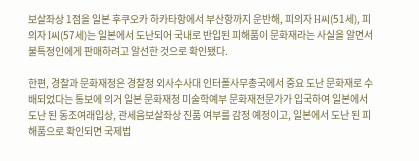보살좌상 1점을 일본 후쿠오카 하카타항에서 부산항까지 운반해, 피의자 H씨(51세), 피의자 I씨(57세)는 일본에서 도난되어 국내로 반입된 피해품이 문화재라는 사실을 알면서 불특정인에게 판매하려고 알선한 것으로 확인됐다.

한편, 경찰과 문화재청은 경찰청 외사수사대 인터폴사무총국에서 중요 도난 문화재로 수배되었다는 통보에 의거 일본 문화재청 미술학예부 문화재전문가가 입국하여 일본에서 도난 된 동조여래입상, 관세음보살좌상 진품 여부를 감정 예정이고, 일본에서 도난 된 피해품으로 확인되면 국제법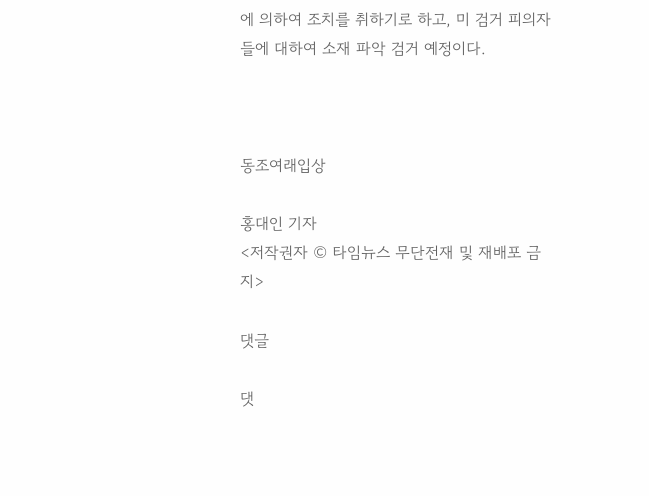에 의하여 조치를 취하기로 하고, 미 검거 피의자들에 대하여 소재 파악 검거 예정이다.



동조여래입상

홍대인 기자
<저작권자 © 타임뉴스 무단전재 및 재배포 금지>

댓글

댓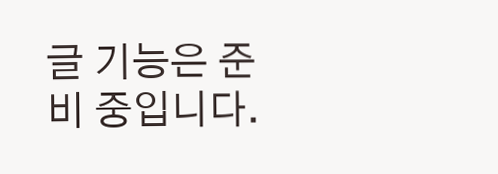글 기능은 준비 중입니다.